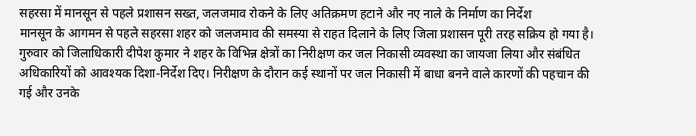सहरसा में मानसून से पहले प्रशासन सख्त, जलजमाव रोकने के लिए अतिक्रमण हटाने और नए नाले के निर्माण का निर्देश
मानसून के आगमन से पहले सहरसा शहर को जलजमाव की समस्या से राहत दिलाने के लिए जिला प्रशासन पूरी तरह सक्रिय हो गया है। गुरुवार को जिलाधिकारी दीपेश कुमार ने शहर के विभिन्न क्षेत्रों का निरीक्षण कर जल निकासी व्यवस्था का जायजा लिया और संबंधित अधिकारियों को आवश्यक दिशा-निर्देश दिए। निरीक्षण के दौरान कई स्थानों पर जल निकासी में बाधा बनने वाले कारणों की पहचान की गई और उनके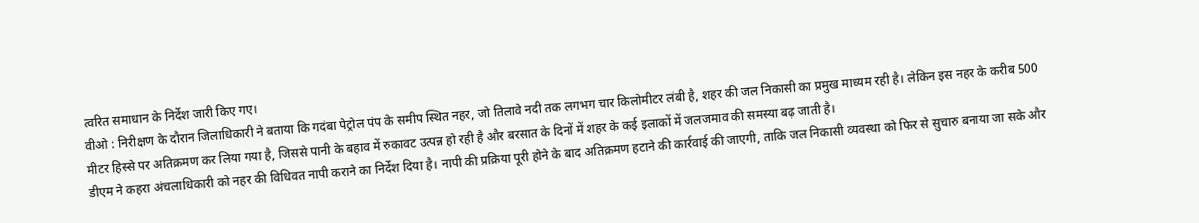त्वरित समाधान के निर्देश जारी किए गए।
वीओ : निरीक्षण के दौरान जिलाधिकारी ने बताया कि गदंबा पेट्रोल पंप के समीप स्थित नहर, जो तिलावे नदी तक लगभग चार किलोमीटर लंबी है, शहर की जल निकासी का प्रमुख माध्यम रही है। लेकिन इस नहर के करीब 500 मीटर हिस्से पर अतिक्रमण कर लिया गया है, जिससे पानी के बहाव में रुकावट उत्पन्न हो रही है और बरसात के दिनों में शहर के कई इलाकों में जलजमाव की समस्या बढ़ जाती है।
डीएम ने कहरा अंचलाधिकारी को नहर की विधिवत नापी कराने का निर्देश दिया है। नापी की प्रक्रिया पूरी होने के बाद अतिक्रमण हटाने की कार्रवाई की जाएगी, ताकि जल निकासी व्यवस्था को फिर से सुचारु बनाया जा सके और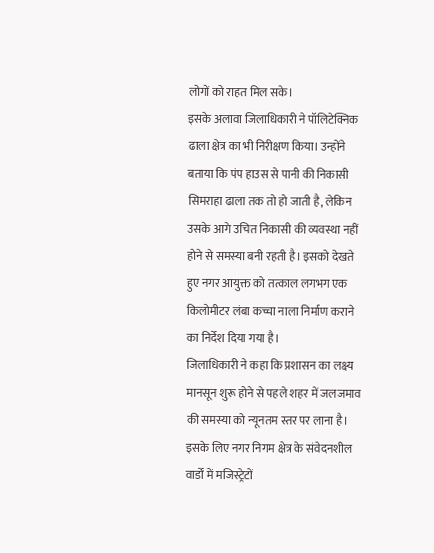लोगों को राहत मिल सके।
इसके अलावा जिलाधिकारी ने पॉलिटेक्निक ढाला क्षेत्र का भी निरीक्षण किया। उन्होंने बताया कि पंप हाउस से पानी की निकासी सिमराहा ढाला तक तो हो जाती है, लेकिन उसके आगे उचित निकासी की व्यवस्था नहीं होने से समस्या बनी रहती है। इसको देखते हुए नगर आयुक्त को तत्काल लगभग एक किलोमीटर लंबा कच्चा नाला निर्माण कराने का निर्देश दिया गया है।
जिलाधिकारी ने कहा कि प्रशासन का लक्ष्य मानसून शुरू होने से पहले शहर में जलजमाव की समस्या को न्यूनतम स्तर पर लाना है। इसके लिए नगर निगम क्षेत्र के संवेदनशील वार्डों में मजिस्ट्रेटों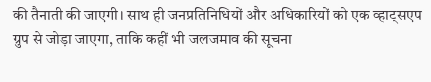की तैनाती की जाएगी। साथ ही जनप्रतिनिधियों और अधिकारियों को एक व्हाट्सएप ग्रुप से जोड़ा जाएगा, ताकि कहीं भी जलजमाव की सूचना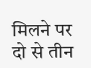मिलने पर दो से तीन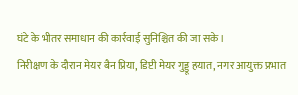घंटे के भीतर समाधान की कार्रवाई सुनिश्चित की जा सके।
निरीक्षण के दौरान मेयर बैन प्रिया, डिप्टी मेयर गुड्डू हयात, नगर आयुक्त प्रभात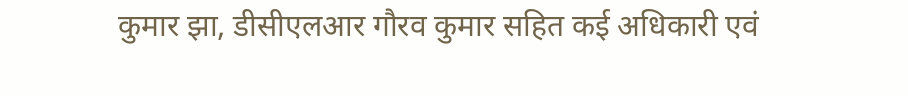कुमार झा, डीसीएलआर गौरव कुमार सहित कई अधिकारी एवं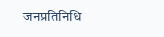जनप्रतिनिधि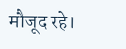मौजूद रहे।